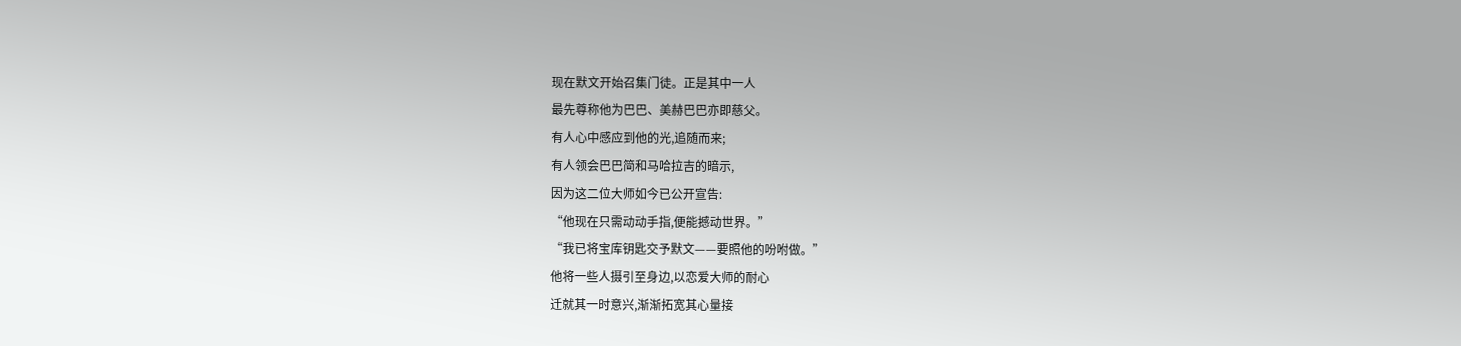现在默文开始召集门徒。正是其中一人
最先尊称他为巴巴、美赫巴巴亦即慈父。
有人心中感应到他的光,追随而来;
有人领会巴巴简和马哈拉吉的暗示,
因为这二位大师如今已公开宣告:
“他现在只需动动手指,便能撼动世界。”
“我已将宝库钥匙交予默文——要照他的吩咐做。”
他将一些人摄引至身边,以恋爱大师的耐心
迁就其一时意兴,渐渐拓宽其心量接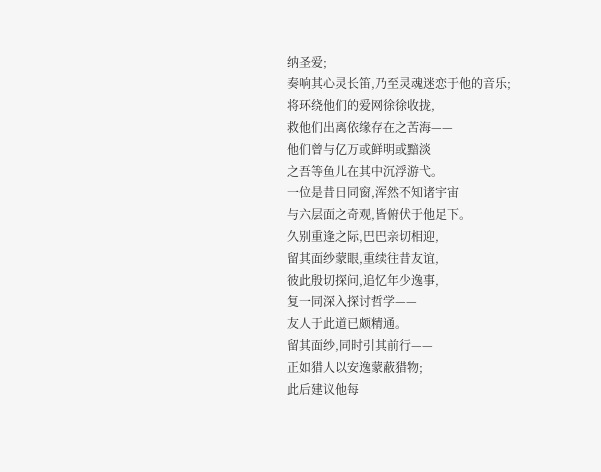纳圣爱;
奏响其心灵长笛,乃至灵魂迷恋于他的音乐;
将环绕他们的爱网徐徐收拢,
救他们出离依缘存在之苦海——
他们曾与亿万或鲜明或黯淡
之吾等鱼儿在其中沉浮游弋。
一位是昔日同窗,浑然不知诸宇宙
与六层面之奇观,皆俯伏于他足下。
久别重逢之际,巴巴亲切相迎,
留其面纱蒙眼,重续往昔友谊,
彼此殷切探问,追忆年少逸事,
复一同深入探讨哲学——
友人于此道已颇精通。
留其面纱,同时引其前行——
正如猎人以安逸蒙蔽猎物;
此后建议他每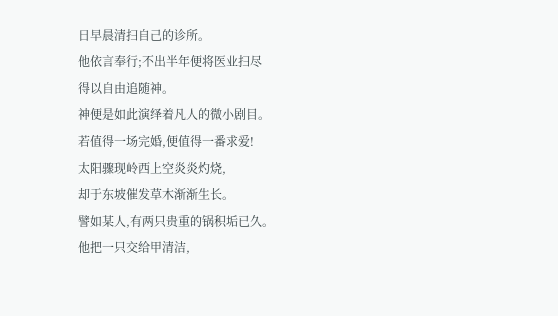日早晨清扫自己的诊所。
他依言奉行;不出半年便将医业扫尽
得以自由追随神。
神便是如此演绎着凡人的微小剧目。
若值得一场完婚,便值得一番求爱!
太阳骤现岭西上空炎炎灼烧,
却于东坡催发草木渐渐生长。
譬如某人,有两只贵重的锅积垢已久。
他把一只交给甲清洁,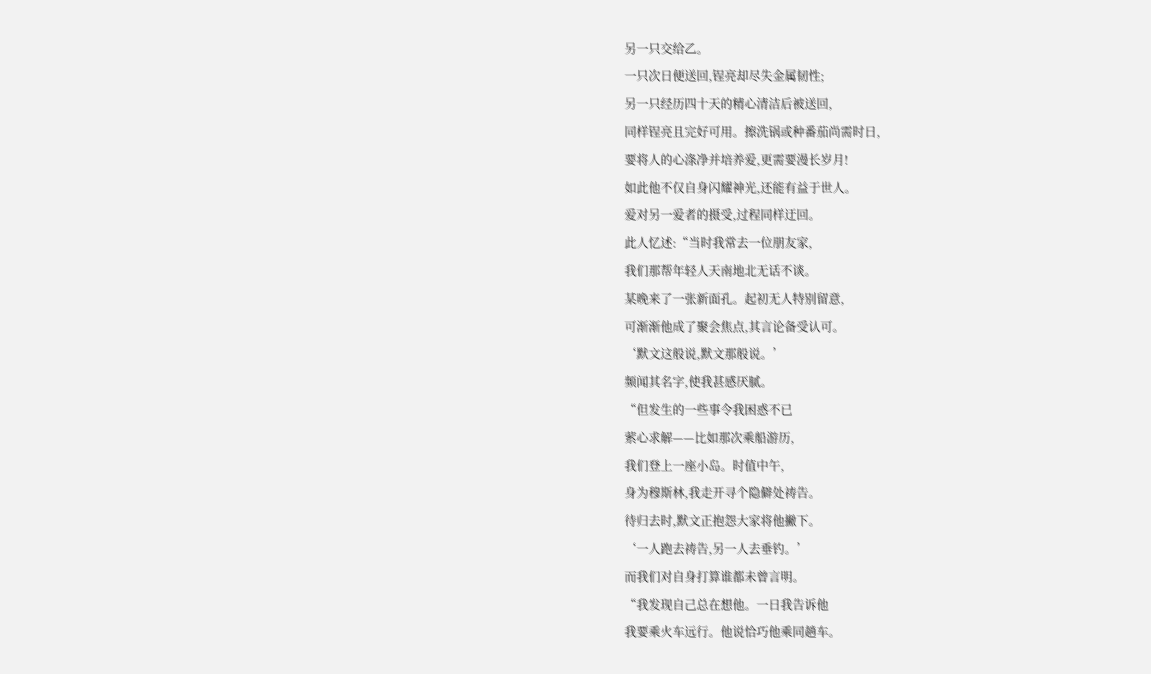另一只交给乙。
一只次日便送回,锃亮却尽失金属韧性;
另一只经历四十天的精心清洁后被送回,
同样锃亮且完好可用。擦洗锅或种番茄尚需时日,
要将人的心涤净并培养爱,更需要漫长岁月!
如此他不仅自身闪耀神光,还能有益于世人。
爱对另一爱者的摄受,过程同样迂回。
此人忆述:“当时我常去一位朋友家,
我们那帮年轻人天南地北无话不谈。
某晚来了一张新面孔。起初无人特别留意,
可渐渐他成了聚会焦点,其言论备受认可。
‘默文这般说,默文那般说。’
频闻其名字,使我甚感厌腻。
“但发生的一些事令我困惑不已
萦心求解——比如那次乘船游历,
我们登上一座小岛。时值中午,
身为穆斯林,我走开寻个隐僻处祷告。
待归去时,默文正抱怨大家将他撇下。
‘一人跑去祷告,另一人去垂钓。’
而我们对自身打算谁都未曾言明。
“我发现自己总在想他。一日我告诉他
我要乘火车远行。他说恰巧他乘同趟车。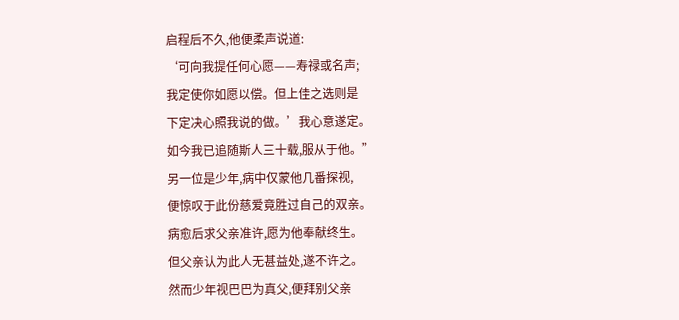启程后不久,他便柔声说道:
‘可向我提任何心愿——寿禄或名声;
我定使你如愿以偿。但上佳之选则是
下定决心照我说的做。’我心意遂定。
如今我已追随斯人三十载,服从于他。”
另一位是少年,病中仅蒙他几番探视,
便惊叹于此份慈爱竟胜过自己的双亲。
病愈后求父亲准许,愿为他奉献终生。
但父亲认为此人无甚益处,遂不许之。
然而少年视巴巴为真父,便拜别父亲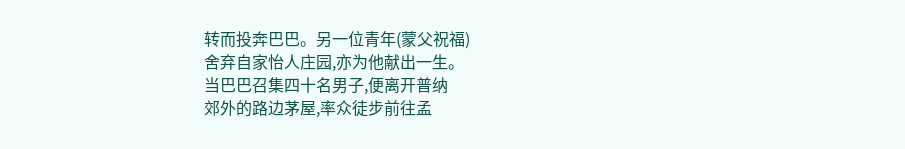转而投奔巴巴。另一位青年(蒙父祝福)
舍弃自家怡人庄园,亦为他献出一生。
当巴巴召集四十名男子,便离开普纳
郊外的路边茅屋,率众徒步前往孟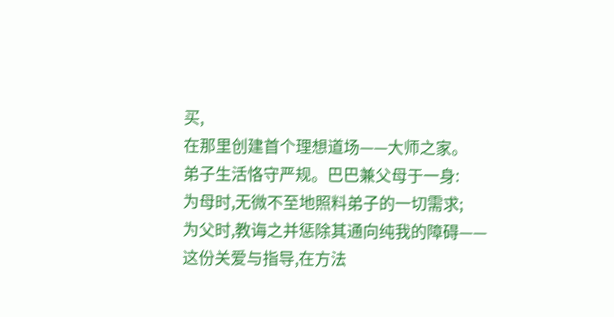买,
在那里创建首个理想道场——大师之家。
弟子生活恪守严规。巴巴兼父母于一身:
为母时,无微不至地照料弟子的一切需求;
为父时,教诲之并惩除其通向纯我的障碍——
这份关爱与指导,在方法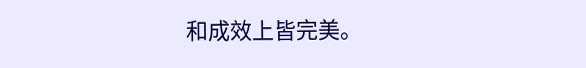和成效上皆完美。